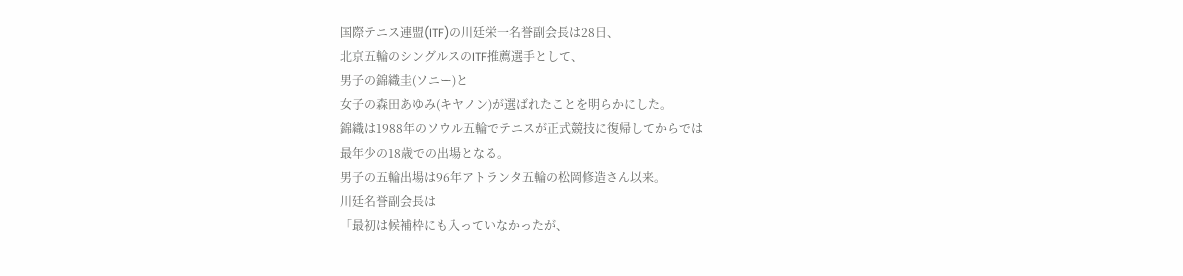国際テニス連盟(ITF)の川廷栄一名誉副会長は28日、
北京五輪のシングルスのITF推薦選手として、
男子の錦織圭(ソニー)と
女子の森田あゆみ(キヤノン)が選ばれたことを明らかにした。
錦織は1988年のソウル五輪でテニスが正式競技に復帰してからでは
最年少の18歳での出場となる。
男子の五輪出場は96年アトランタ五輪の松岡修造さん以来。
川廷名誉副会長は
「最初は候補枠にも入っていなかったが、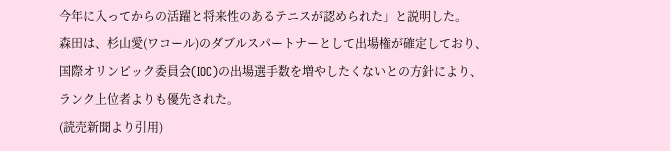今年に入ってからの活躍と将来性のあるテニスが認められた」と説明した。
森田は、杉山愛(ワコール)のダブルスパートナーとして出場権が確定しており、
国際オリンピック委員会(IOC)の出場選手数を増やしたくないとの方針により、
ランク上位者よりも優先された。
(読売新聞より引用)